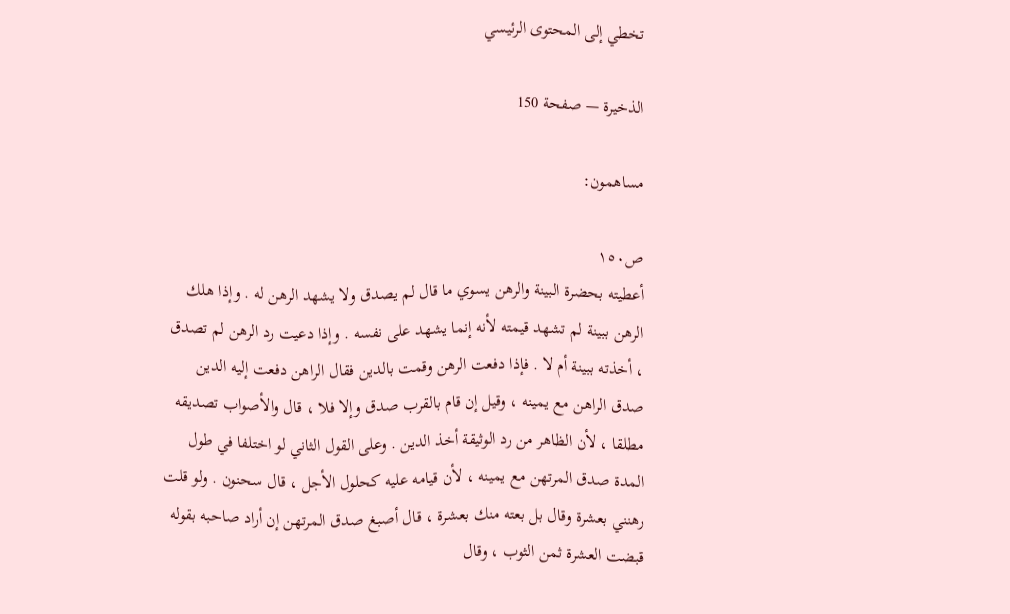تخطي إلى المحتوى الرئيسي

الذخيرة — صفحة 150

مساهمون:

ص١٥٠
أعطيته بحضرة البينة والرهن يسوي ما قال لم يصدق ولا يشهد الرهن له . وإذا هلك الرهن ببينة لم تشهد قيمته لأنه إنما يشهد على نفسه . وإذا دعيت رد الرهن لم تصدق ، أخذته ببينة أم لا . فإذا دفعت الرهن وقمت بالدين فقال الراهن دفعت إليه الدين صدق الراهن مع يمينه ، وقيل إن قام بالقرب صدق وإلا فلا ، قال والأصواب تصديقه مطلقا ، لأن الظاهر من رد الوثيقة أخذ الدين . وعلى القول الثاني لو اختلفا في طول المدة صدق المرتهن مع يمينه ، لأن قيامه عليه كحلول الأجل ، قال سحنون . ولو قلت رهنني بعشرة وقال بل بعته منك بعشرة ، قال أصبغ صدق المرتهن إن أراد صاحبه بقوله قبضت العشرة ثمن الثوب ، وقال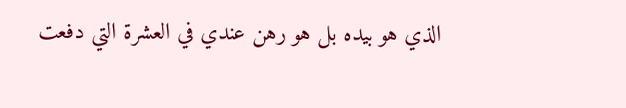الذي هو بيده بل هو رهن عندي في العشرة التي دفعت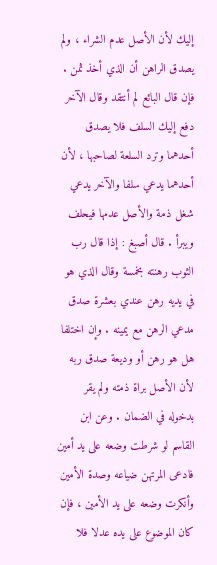إليك لأن الأصل عدم الشراء ، ولم يصدق الراهن أن الذي أخذ ثمن . فإن قال البائع لم أنتقد وقال الآخر دفع إليك السلف فلا يصدق أحدهما وترد السلعة لصاحبها ، لأن أحدهما يدعي سلفا والآخر يدعي شغل ذمة والأصل عدمها فيحلف ويبرأ . قال أصبغ : إذا قال رب الثوب رهنته بخمسة وقال الذي هو في يديه رهن عندي بعشرة صدق مدعي الرهن مع يمينه . وإن اختلفا هل هو رهن أو وديعة صدق ربه لأن الأصل براة ذمته ولم يقر بدخوله في الضمان . وعن ابن القاسم لو شرطت وضعه على يد أمين فادعى المرتهن ضياعه وصدة الأمين وأنكرت وضعه على يد الأمين ، فإن كان الموضوع على يده عدلا فلا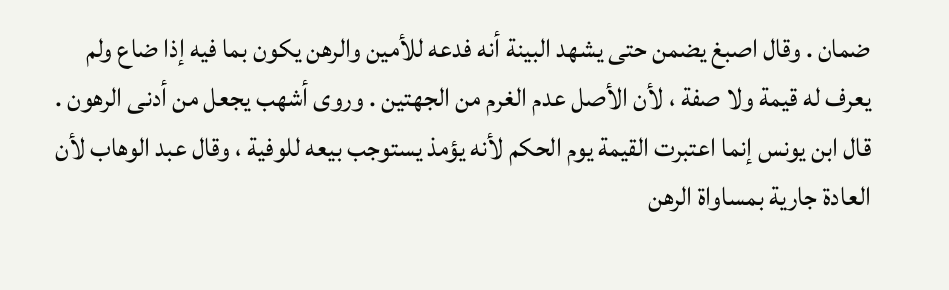ضمان . وقال اصبغ يضمن حتى يشهد البينة أنه فدعه للأمين والرهن يكون بما فيه إذا ضاع ولم يعرف له قيمة ولا صفة ، لأن الأصل عدم الغرم من الجهتين . وروى أشهب يجعل من أدنى الرهون . قال ابن يونس إنما اعتبرت القيمة يوم الحكم لأنه يؤمذ يستوجب بيعه للوفية ، وقال عبد الوهاب لأن العادة جارية بمساواة الرهن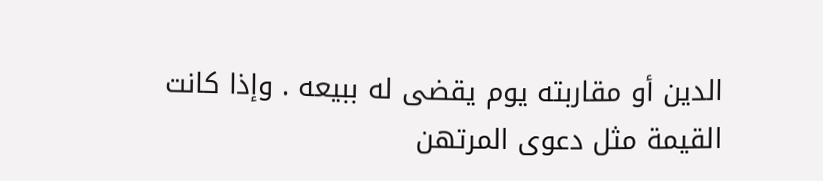الدين أو مقاربته يوم يقضى له ببيعه . وإذا كانت القيمة مثل دعوى المرتهن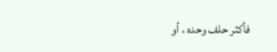فأكثر حلف وحده ، أو